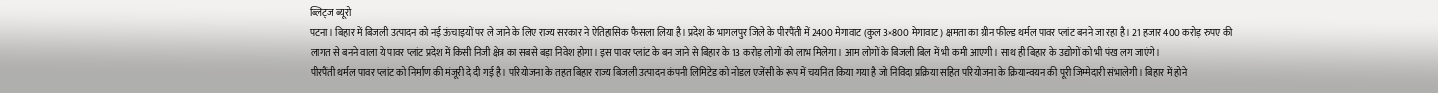ब्लिट्ज ब्यूरो
पटना। बिहार में बिजली उत्पादन को नई ऊंचाइयों पर ले जाने के लिए राज्य सरकार ने ऐतिहासिक फैसला लिया है। प्रदेश के भागलपुर जिले के पीरपैंती में 2400 मेगावाट (कुल 3×800 मेगावाट) क्षमता का ग्रीन फील्ड थर्मल पावर प्लांट बनने जा रहा है। 21 हजार 400 करोड़ रुपए की लागत से बनने वाला ये पावर प्लांट प्रदेश में किसी निजी क्षेत्र का सबसे बड़ा निवेश होगा। इस पावर प्लांट के बन जाने से बिहार के 13 करोड़ लोगों को लाभ मिलेगा। आम लोगों के बिजली बिल में भी कमी आएगी। साथ ही बिहार के उद्योगों को भी पंख लग जाएंगे।
पीरपैंती थर्मल पावर प्लांट को निर्माण की मंजूरी दे दी गई है। परियोजना के तहत बिहार राज्य बिजली उत्पादन कंपनी लिमिटेड को नोडल एजेंसी के रूप में चयनित किया गया है जो निविदा प्रक्रिया सहित परियोजना के क्रियान्वयन की पूरी जिम्मेदारी संभालेगी। बिहार में होने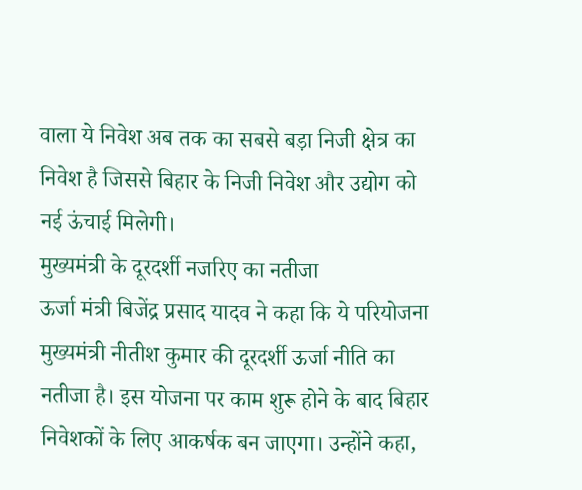वाला ये निवेश अब तक का सबसे बड़ा निजी क्षेत्र का निवेश है जिससे बिहार के निजी निवेश और उद्योग को नई ऊंचाई मिलेगी।
मुख्यमंत्री के दूरदर्शी नजरिए का नतीजा
ऊर्जा मंत्री बिजेंद्र प्रसाद यादव ने कहा कि ये परियोजना मुख्यमंत्री नीतीश कुमार की दूरदर्शी ऊर्जा नीति का नतीजा है। इस योजना पर काम शुरू होने के बाद बिहार निवेशकों के लिए आकर्षक बन जाएगा। उन्होंने कहा,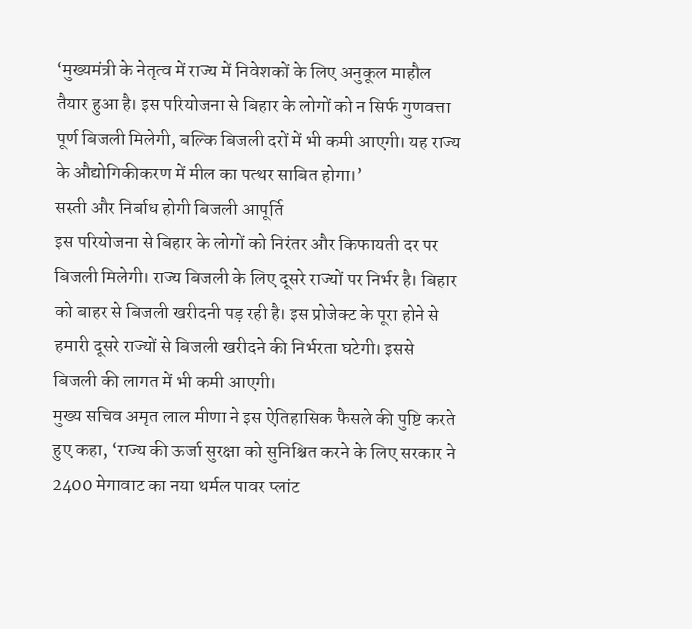‘मुख्यमंत्री के नेतृत्व में राज्य में निवेशकों के लिए अनुकूल माहौल तैयार हुआ है। इस परियोजना से बिहार के लोगों को न सिर्फ गुणवत्ता पूर्ण बिजली मिलेगी, बल्कि बिजली दरों में भी कमी आएगी। यह राज्य के औद्योगिकीकरण में मील का पत्थर साबित होगा।’
सस्ती और निर्बाध होगी बिजली आपूर्ति
इस परियोजना से बिहार के लोगों को निरंतर और किफायती दर पर बिजली मिलेगी। राज्य बिजली के लिए दूसरे राज्यों पर निर्भर है। बिहार को बाहर से बिजली खरीदनी पड़ रही है। इस प्रोजेक्ट के पूरा होने से हमारी दूसरे राज्यों से बिजली खरीदने की निर्भरता घटेगी। इससे बिजली की लागत में भी कमी आएगी।
मुख्य सचिव अमृत लाल मीणा ने इस ऐतिहासिक फैसले की पुष्टि करते हुए कहा, ‘राज्य की ऊर्जा सुरक्षा को सुनिश्चित करने के लिए सरकार ने 2400 मेगावाट का नया थर्मल पावर प्लांट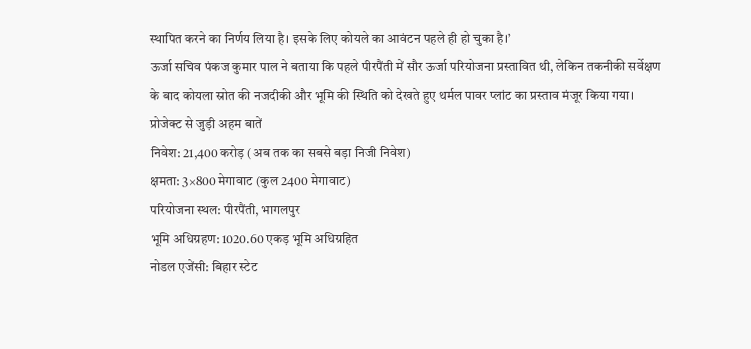स्थापित करने का निर्णय लिया है। इसके लिए कोयले का आवंटन पहले ही हो चुका है।’
ऊर्जा सचिव पंकज कुमार पाल ने बताया कि पहले पीरपैंती में सौर ऊर्जा परियोजना प्रस्तावित थी, लेकिन तकनीकी सर्वेक्षण के बाद कोयला स्रोत की नजदीकी और भूमि की स्थिति को देखते हुए थर्मल पावर प्लांट का प्रस्ताव मंजूर किया गया।
प्रोजेक्ट से जुड़ी अहम बातें
निवेश: 21,400 करोड़ (अब तक का सबसे बड़ा निजी निवेश)
क्षमता: 3×800 मेगावाट (कुल 2400 मेगावाट)
परियोजना स्थल: पीरपैंती, भागलपुर
भूमि अधिग्रहण: 1020.60 एकड़ भूमि अधिग्रहित
नोडल एजेंसी: बिहार स्टेट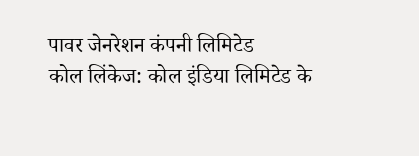पावर जेनरेशन कंपनी लिमिटेड
कोल लिंकेज: कोल इंडिया लिमिटेड के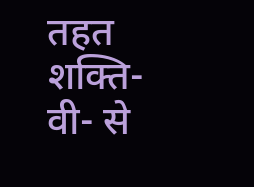तहत शक्ति-वी- से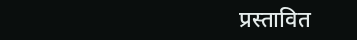प्रस्तावित